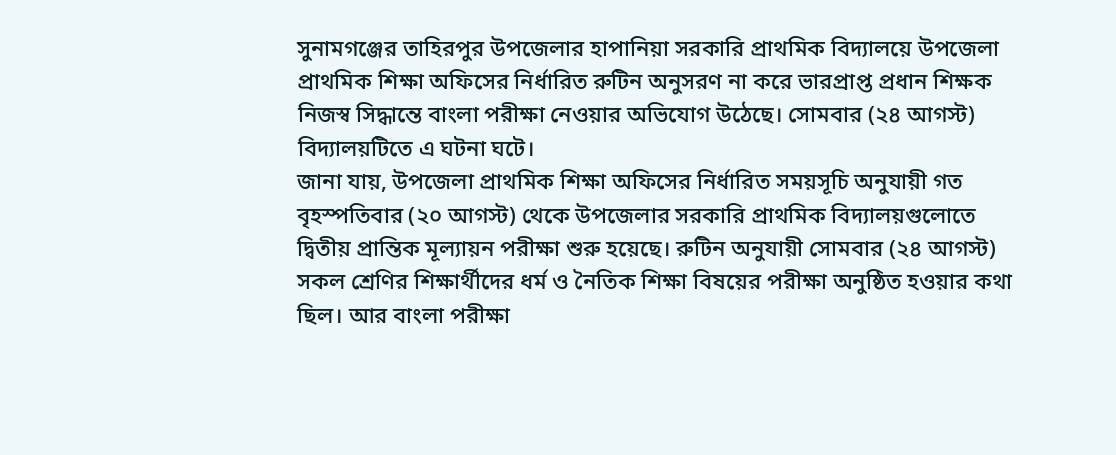সুনামগঞ্জের তাহিরপুর উপজেলার হাপানিয়া সরকারি প্রাথমিক বিদ্যালয়ে উপজেলা প্রাথমিক শিক্ষা অফিসের নির্ধারিত রুটিন অনুসরণ না করে ভারপ্রাপ্ত প্রধান শিক্ষক নিজস্ব সিদ্ধান্তে বাংলা পরীক্ষা নেওয়ার অভিযোগ উঠেছে। সোমবার (২৪ আগস্ট) বিদ্যালয়টিতে এ ঘটনা ঘটে।
জানা যায়, উপজেলা প্রাথমিক শিক্ষা অফিসের নির্ধারিত সময়সূচি অনুযায়ী গত বৃহস্পতিবার (২০ আগস্ট) থেকে উপজেলার সরকারি প্রাথমিক বিদ্যালয়গুলোতে দ্বিতীয় প্রান্তিক মূল্যায়ন পরীক্ষা শুরু হয়েছে। রুটিন অনুযায়ী সোমবার (২৪ আগস্ট) সকল শ্রেণির শিক্ষার্থীদের ধর্ম ও নৈতিক শিক্ষা বিষয়ের পরীক্ষা অনুষ্ঠিত হওয়ার কথা ছিল। আর বাংলা পরীক্ষা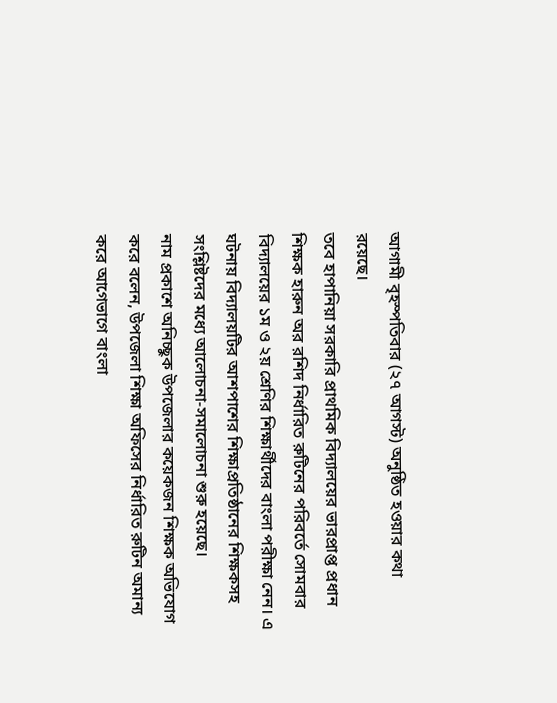আগামী বৃহস্পতিবার (২৭ আগস্ট) অনুষ্ঠিত হওয়ার কথা রয়েছে।
তবে হাপানিয়া সরকারি প্রাথমিক বিদ্যালয়ের ভারপ্রাপ্ত প্রধান শিক্ষক হারুন অর রশিদ নির্ধারিত রুটিনের পরিবর্তে সোমবার বিদ্যালয়ের ১ম ও ২য় শ্রেণির শিক্ষার্থীদের বাংলা পরীক্ষা নেন। এ ঘটনায় বিদ্যালয়টির আশপাশের শিক্ষাপ্রতিষ্ঠানের শিক্ষকসহ সংশ্লিষ্টদের মধ্যে আলোচনা-সমালোচনা শুরু হয়েছে।
নাম প্রকাশে অনিচ্ছুক উপজেলার কয়েকজন শিক্ষক অভিযোগ করে বলেন, উপজেলা শিক্ষা অফিসের নির্ধারিত রুটিন অমান্য করে আগেভাগে বাংলা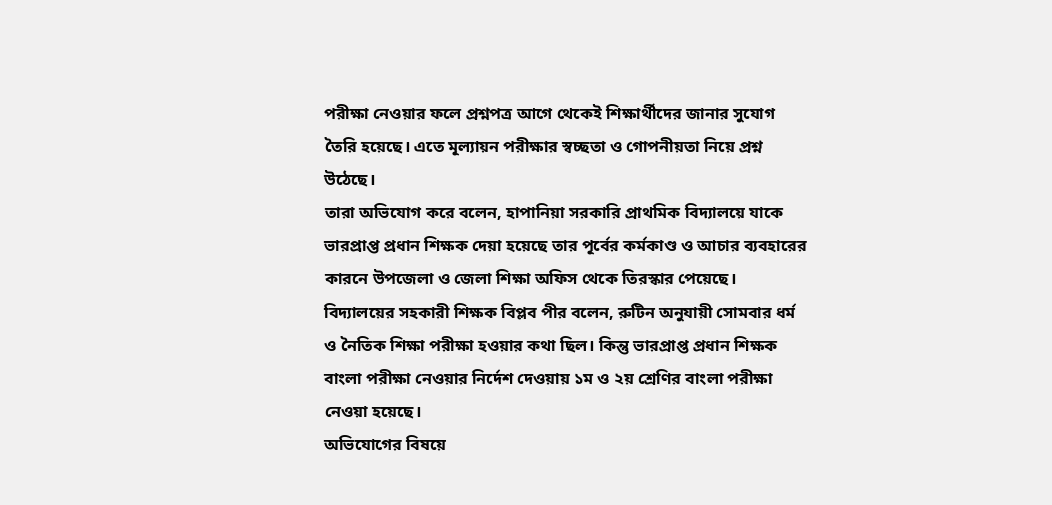পরীক্ষা নেওয়ার ফলে প্রশ্নপত্র আগে থেকেই শিক্ষার্থীদের জানার সুযোগ তৈরি হয়েছে। এতে মূল্যায়ন পরীক্ষার স্বচ্ছতা ও গোপনীয়তা নিয়ে প্রশ্ন উঠেছে।
তারা অভিযোগ করে বলেন, হাপানিয়া সরকারি প্রাথমিক বিদ্যালয়ে যাকে ভারপ্রাপ্ত প্রধান শিক্ষক দেয়া হয়েছে তার পূর্বের কর্মকাণ্ড ও আচার ব্যবহারের কারনে উপজেলা ও জেলা শিক্ষা অফিস থেকে তিরস্কার পেয়েছে।
বিদ্যালয়ের সহকারী শিক্ষক বিপ্লব পীর বলেন, রুটিন অনুযায়ী সোমবার ধর্ম ও নৈতিক শিক্ষা পরীক্ষা হওয়ার কথা ছিল। কিন্তু ভারপ্রাপ্ত প্রধান শিক্ষক বাংলা পরীক্ষা নেওয়ার নির্দেশ দেওয়ায় ১ম ও ২য় শ্রেণির বাংলা পরীক্ষা নেওয়া হয়েছে।
অভিযোগের বিষয়ে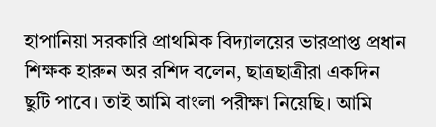হাপানিয়া সরকারি প্রাথমিক বিদ্যালয়ের ভারপ্রাপ্ত প্রধান শিক্ষক হারুন অর রশিদ বলেন, ছাত্রছাত্রীরা একদিন ছুটি পাবে। তাই আমি বাংলা পরীক্ষা নিয়েছি। আমি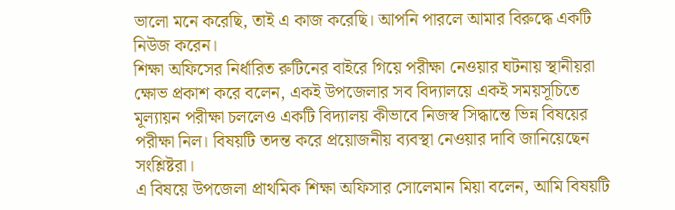ভালো মনে করেছি, তাই এ কাজ করেছি। আপনি পারলে আমার বিরুদ্ধে একটি নিউজ করেন।
শিক্ষা অফিসের নির্ধারিত রুটিনের বাইরে গিয়ে পরীক্ষা নেওয়ার ঘটনায় স্থানীয়রা ক্ষোভ প্রকাশ করে বলেন, একই উপজেলার সব বিদ্যালয়ে একই সময়সূচিতে মূল্যায়ন পরীক্ষা চললেও একটি বিদ্যালয় কীভাবে নিজস্ব সিদ্ধান্তে ভিন্ন বিষয়ের পরীক্ষা নিল। বিষয়টি তদন্ত করে প্রয়োজনীয় ব্যবস্থা নেওয়ার দাবি জানিয়েছেন সংশ্লিষ্টরা।
এ বিষয়ে উপজেলা প্রাথমিক শিক্ষা অফিসার সোলেমান মিয়া বলেন, আমি বিষয়টি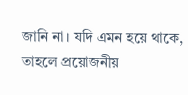জানি না। যদি এমন হয়ে থাকে, তাহলে প্রয়োজনীয়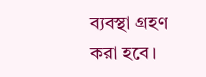ব্যবস্থা গ্রহণ করা হবে।